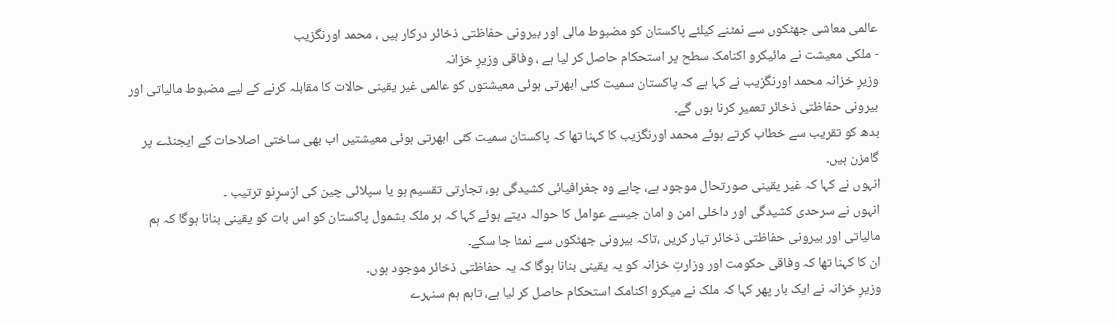عالمی معاشی جھٹکوں سے نمٹنے کیلئے پاکستان کو مضبوط مالی اور بیرونی حفاظتی ذخائر درکار ہیں ، محمد اورنگزیب
- ملکی معیشت نے مائیکرو اکنامک سطح پر استحکام حاصل کر لیا ہے ، وفاقی وزیرِ خزانہ
وزیرِ خزانہ محمد اورنگزیب نے کہا ہے کہ پاکستان سمیت کئی ابھرتی ہوئی معیشتوں کو عالمی غیر یقینی حالات کا مقابلہ کرنے کے لیے مضبوط مالیاتی اور بیرونی حفاظتی ذخائر تعمیر کرنا ہوں گے۔
بدھ کو تقریب سے خطاب کرتے ہوئے محمد اورنگزیب کا کہنا تھا کہ پاکستان سمیت کئی ابھرتی ہوئی معیشتیں اب بھی ساختی اصلاحات کے ایجنڈے پر گامزن ہیں۔
انہوں نے کہا کہ غیر یقینی صورتحال موجود ہے، چاہے وہ جغرافیائی کشیدگی ہو، تجارتی تقسیم ہو یا سپلائی چین کی ازسرِنو ترتیب ۔
انہوں نے سرحدی کشیدگی اور داخلی امن و امان جیسے عوامل کا حوالہ دیتے ہوئے کہا کہ ہر ملک بشمول پاکستان کو اس بات کو یقینی بنانا ہوگا کہ ہم مالیاتی اور بیرونی حفاظتی ذخائر تیار کریں ،تاکہ بیرونی جھٹکوں سے نمٹا جا سکے۔
ان کا کہنا تھا کہ وفاقی حکومت اور وزارتِ خزانہ کو یہ یقینی بنانا ہوگا کہ یہ حفاظتی ذخائر موجود ہوں۔
وزیرِ خزانہ نے ایک بار پھر کہا کہ ملک نے میکرو اکنامک استحکام حاصل کر لیا ہے، تاہم ہم سنہرے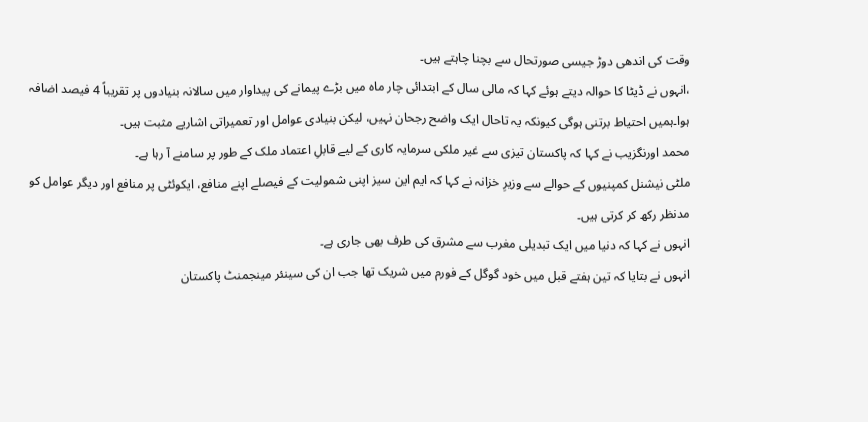وقت کی اندھی دوڑ جیسی صورتحال سے بچنا چاہتے ہیں۔
،انہوں نے ڈیٹا کا حوالہ دیتے ہوئے کہا کہ مالی سال کے ابتدائی چار ماہ میں بڑے پیمانے کی پیداوار میں سالانہ بنیادوں پر تقریباً 4 فیصد اضافہ ہوا۔ہمیں احتیاط برتنی ہوگی کیونکہ یہ تاحال ایک واضح رجحان نہیں، لیکن بنیادی عوامل اور تعمیراتی اشاریے مثبت ہیں۔
محمد اورنگزیب نے کہا کہ پاکستان تیزی سے غیر ملکی سرمایہ کاری کے لیے قابلِ اعتماد ملک کے طور پر سامنے آ رہا ہے۔
ملٹی نیشنل کمپنیوں کے حوالے سے وزیرِ خزانہ نے کہا کہ ایم این سیز اپنی شمولیت کے فیصلے اپنے منافع، ایکوئٹی پر منافع اور دیگر عوامل کو مدنظر رکھ کر کرتی ہیں۔
انہوں نے کہا کہ دنیا میں ایک تبدیلی مغرب سے مشرق کی طرف بھی جاری ہے۔
انہوں نے بتایا کہ تین ہفتے قبل میں خود گوگل کے فورم میں شریک تھا جب ان کی سینئر مینجمنٹ پاکستان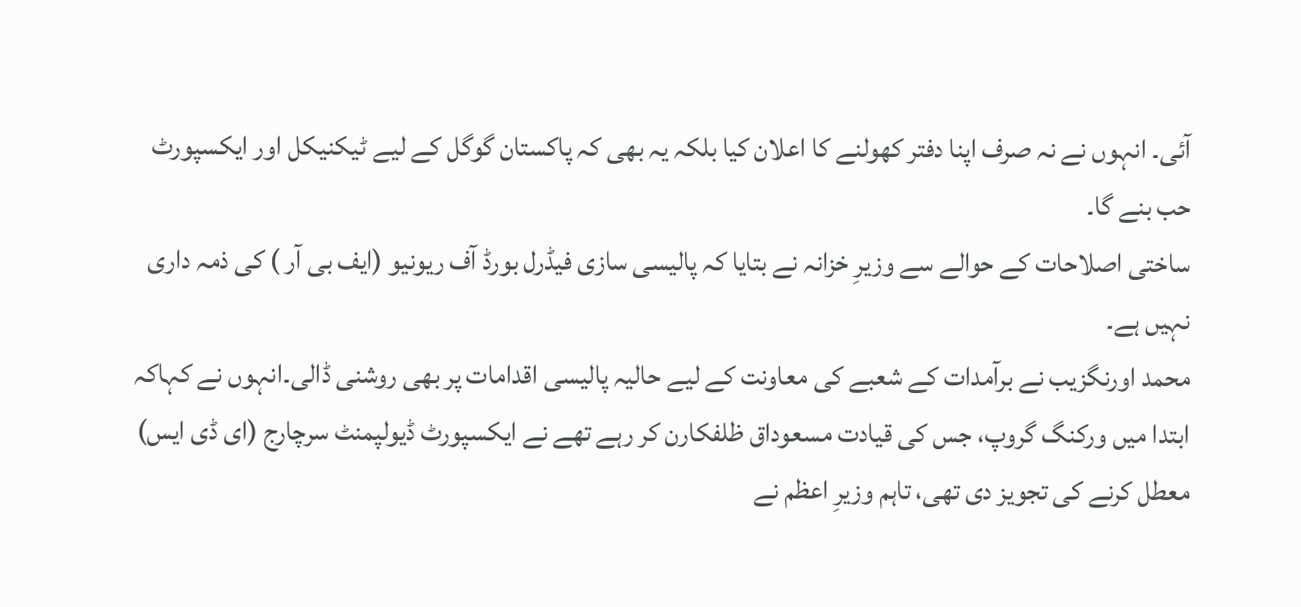آئی۔ انہوں نے نہ صرف اپنا دفتر کھولنے کا اعلان کیا بلکہ یہ بھی کہ پاکستان گوگل کے لیے ٹیکنیکل اور ایکسپورٹ حب بنے گا۔
ساختی اصلاحات کے حوالے سے وزیرِ خزانہ نے بتایا کہ پالیسی سازی فیڈرل بورڈ آف ریونیو (ایف بی آر ) کی ذمہ داری نہیں ہے۔
محمد اورنگزیب نے برآمدات کے شعبے کی معاونت کے لیے حالیہ پالیسی اقدامات پر بھی روشنی ڈالی۔انہوں نے کہاکہ ابتدا میں ورکنگ گروپ، جس کی قیادت مسعوداق ظلفکارن کر رہے تھے نے ایکسپورٹ ڈیولپمنٹ سرچارج (ای ڈی ایس) معطل کرنے کی تجویز دی تھی، تاہم وزیرِ اعظم نے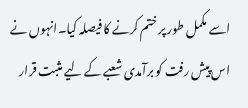اسے مکمل طور پر ختم کرنے کا فیصلہ کیا۔انہوں نے اس پیش رفت کو برآمدی شعبے کے لیے مثبت قرار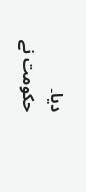دیا۔
حکومت نے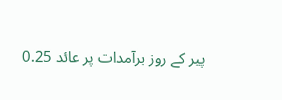پیر کے روز برآمدات پر عائد 0.25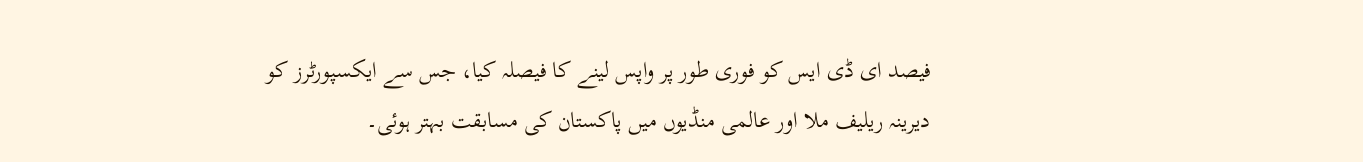فیصد ای ڈی ایس کو فوری طور پر واپس لینے کا فیصلہ کیا، جس سے ایکسپورٹرز کو دیرینہ ریلیف ملا اور عالمی منڈیوں میں پاکستان کی مسابقت بہتر ہوئی۔